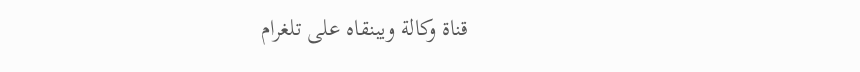قناة وكالة ويبنقاه على تلغرام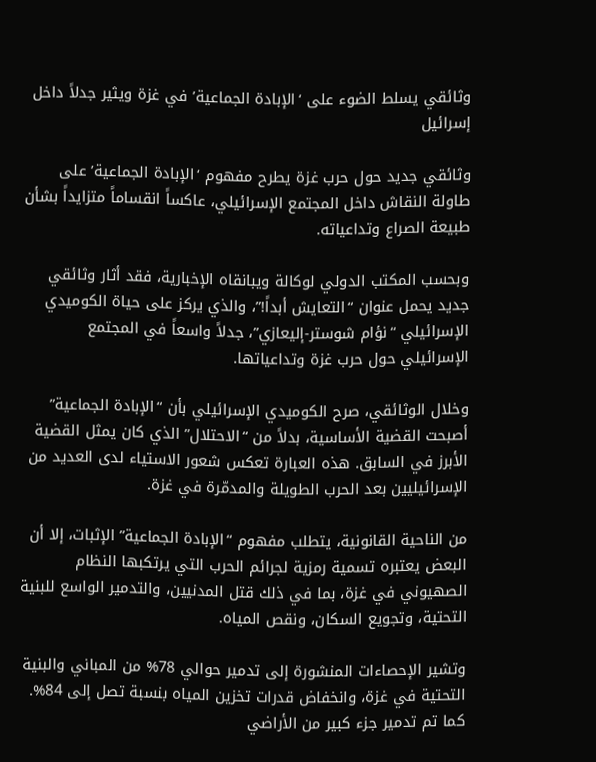وثائقي يسلط الضوء على ‘الإبادة الجماعية’ في غزة ويثير جدلاً داخل إسرائيل

وثائقي جديد حول حرب غزة يطرح مفهوم ‘الإبادة الجماعية’ على طاولة النقاش داخل المجتمع الإسرائيلي، عاكساً انقساماً متزايداً بشأن طبيعة الصراع وتداعياته.

وبحسب المكتب الدولي لوكالة ويبانقاه الإخبارية، فقد أثار وثائقي جديد يحمل عنوان “التعايش أبداً!”، والذي يركز على حياة الكوميدي الإسرائيلي “نؤام شوستر-إليعازي”، جدلاً واسعاً في المجتمع الإسرائيلي حول حرب غزة وتداعياتها.

وخلال الوثائقي، صرح الكوميدي الإسرائيلي بأن “الإبادة الجماعية” أصبحت القضية الأساسية، بدلاً من “الاحتلال” الذي كان يمثل القضية الأبرز في السابق. هذه العبارة تعكس شعور الاستياء لدى العديد من الإسرائيليين بعد الحرب الطويلة والمدمّرة في غزة.

من الناحية القانونية، يتطلب مفهوم “الإبادة الجماعية” الإثبات، إلا أن البعض يعتبره تسمية رمزية لجرائم الحرب التي يرتكبها النظام الصهيوني في غزة، بما في ذلك قتل المدنيين، والتدمير الواسع للبنية التحتية، وتجويع السكان، ونقص المياه.

وتشير الإحصاءات المنشورة إلى تدمير حوالي 78% من المباني والبنية التحتية في غزة، وانخفاض قدرات تخزين المياه بنسبة تصل إلى 84%. كما تم تدمير جزء كبير من الأراضي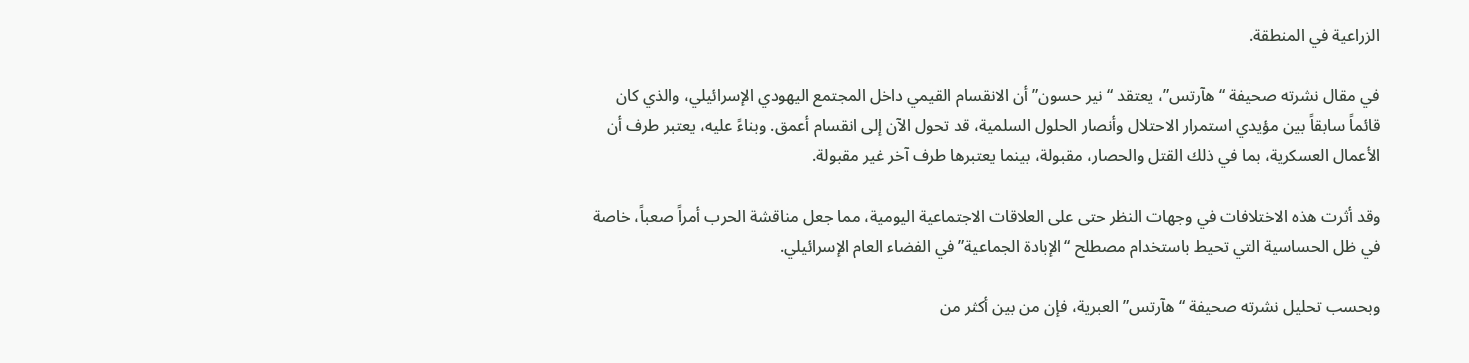الزراعية في المنطقة.

في مقال نشرته صحيفة “هآرتس”، يعتقد “نير حسون” أن الانقسام القيمي داخل المجتمع اليهودي الإسرائيلي، والذي كان قائماً سابقاً بين مؤيدي استمرار الاحتلال وأنصار الحلول السلمية، قد تحول الآن إلى انقسام أعمق. وبناءً عليه، يعتبر طرف أن الأعمال العسكرية، بما في ذلك القتل والحصار، مقبولة، بينما يعتبرها طرف آخر غير مقبولة.

وقد أثرت هذه الاختلافات في وجهات النظر حتى على العلاقات الاجتماعية اليومية، مما جعل مناقشة الحرب أمراً صعباً، خاصة في ظل الحساسية التي تحيط باستخدام مصطلح “الإبادة الجماعية” في الفضاء العام الإسرائيلي.

وبحسب تحليل نشرته صحيفة “هآرتس” العبرية، فإن من بين أكثر من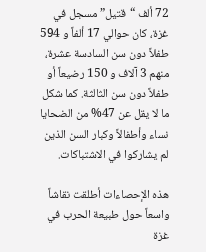72 ألف “قتيل” مسجل في غزة، كان حوالي 17 ألفاً و 594 طفلاً دون سن السادسة عشرة، منهم 3 آلاف و 150 رضيعاً أو طفلاً دون سن الثالثة. كما شكل ما لا يقل عن 47% من الضحايا نساء وأطفالاً وكبار السن الذين لم يشاركوا في الاشتباكات.

هذه الإحصاءات أطلقت نقاشاً واسعاً حول طبيعة الحرب في غزة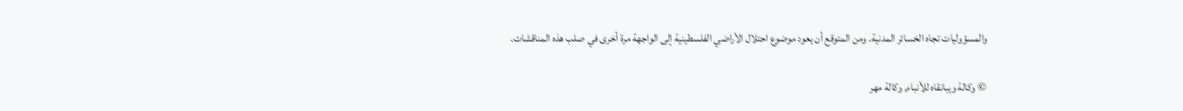والمسؤوليات تجاه الخسائر المدنية. ومن المتوقع أن يعود موضوع احتلال الأراضي الفلسطينية إلى الواجهة مرة أخرى في صلب هذه المناقشات.

© وكالة ويبانقاه للأنباء, وكالة مهر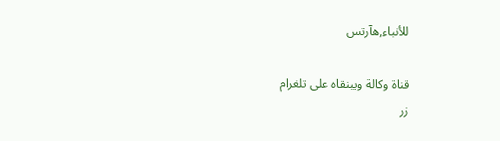للأنباء,هآرتس

قناة وكالة ويبنقاه على تلغرام
زر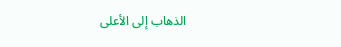الذهاب إلى الأعلى